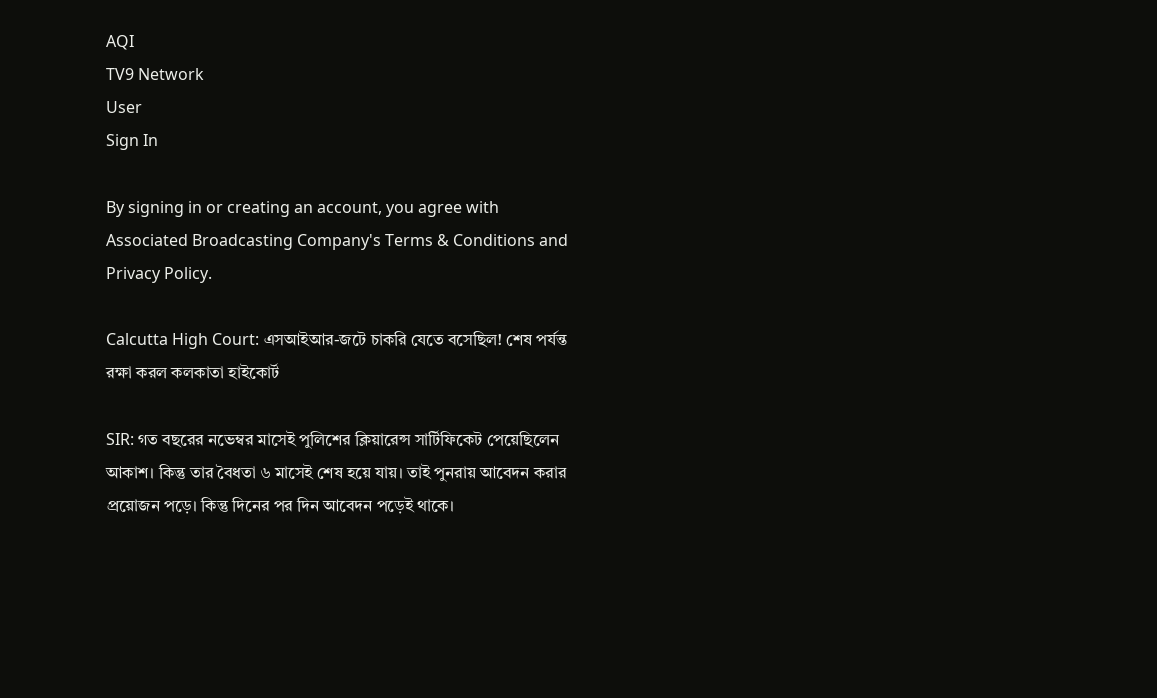AQI
TV9 Network
User
Sign In

By signing in or creating an account, you agree with Associated Broadcasting Company's Terms & Conditions and Privacy Policy.

Calcutta High Court: এসআইআর-জটে চাকরি যেতে বসেছিল! শেষ পর্যন্ত রক্ষা করল কলকাতা হাইকোর্ট

SIR: গত বছরের নভেম্বর মাসেই পুলিশের ক্লিয়ারেন্স সার্টিফিকেট পেয়েছিলেন আকাশ। কিন্তু তার বৈধতা ৬ মাসেই শেষ হয়ে যায়। তাই পুনরায় আবেদন করার প্রয়োজন পড়ে। কিন্তু দিনের পর দিন আবেদন পড়েই থাকে।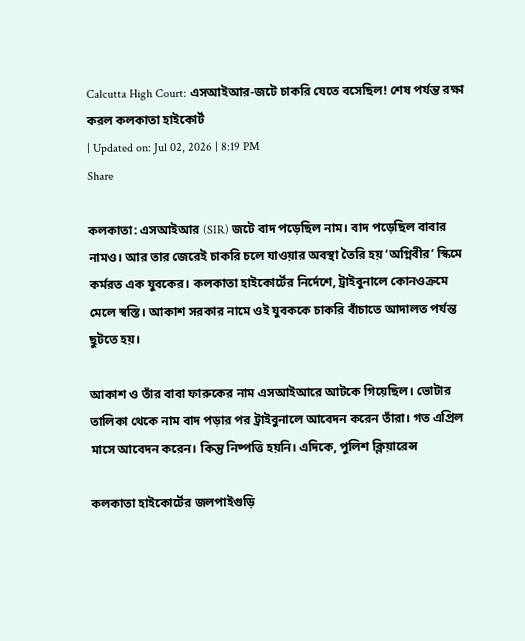Calcutta High Court: এসআইআর-জটে চাকরি যেতে বসেছিল! শেষ পর্যন্ত রক্ষা করল কলকাতা হাইকোর্ট
| Updated on: Jul 02, 2026 | 8:19 PM
Share

কলকাতা: এসআইআর (SIR) জটে বাদ পড়েছিল নাম। বাদ পড়েছিল বাবার নামও। আর তার জেরেই চাকরি চলে যাওয়ার অবস্থা তৈরি হয় ‘অগ্নিবীর’ স্কিমে কর্মরত এক যুবকের। কলকাতা হাইকোর্টের নির্দেশে, ট্রাইবুনালে কোনওক্রমে মেলে স্বস্তি। আকাশ সরকার নামে ওই যুবককে চাকরি বাঁচাতে আদালত পর্যন্ত ছুটতে হয়।

আকাশ ও তাঁর বাবা ফারুকের নাম এসআইআরে আটকে গিয়েছিল। ভোটার তালিকা থেকে নাম বাদ পড়ার পর ট্রাইবুনালে আবেদন করেন তাঁরা। গত এপ্রিল মাসে আবেদন করেন। কিন্তু নিষ্পত্তি হয়নি। এদিকে, পুলিশ ক্লিয়ারেন্স

কলকাতা হাইকোর্টের জলপাইগুড়ি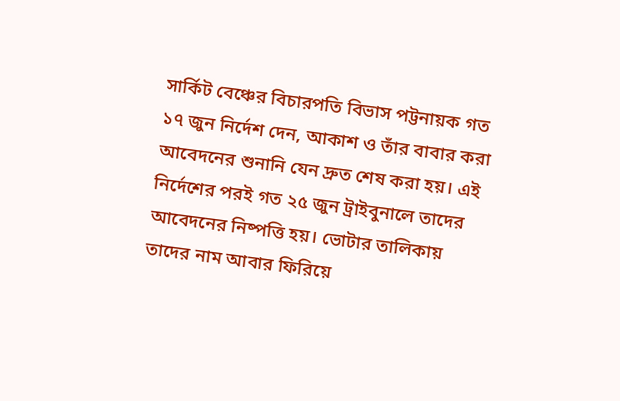সার্কিট বেঞ্চের বিচারপতি বিভাস পট্টনায়ক গত ১৭ জুন নির্দেশ দেন, আকাশ ও তাঁর বাবার করা আবেদনের শুনানি যেন দ্রুত শেষ করা হয়। এই নির্দেশের পরই গত ২৫ জুন ট্রাইবুনালে তাদের আবেদনের নিষ্পত্তি হয়। ভোটার তালিকায় তাদের নাম আবার ফিরিয়ে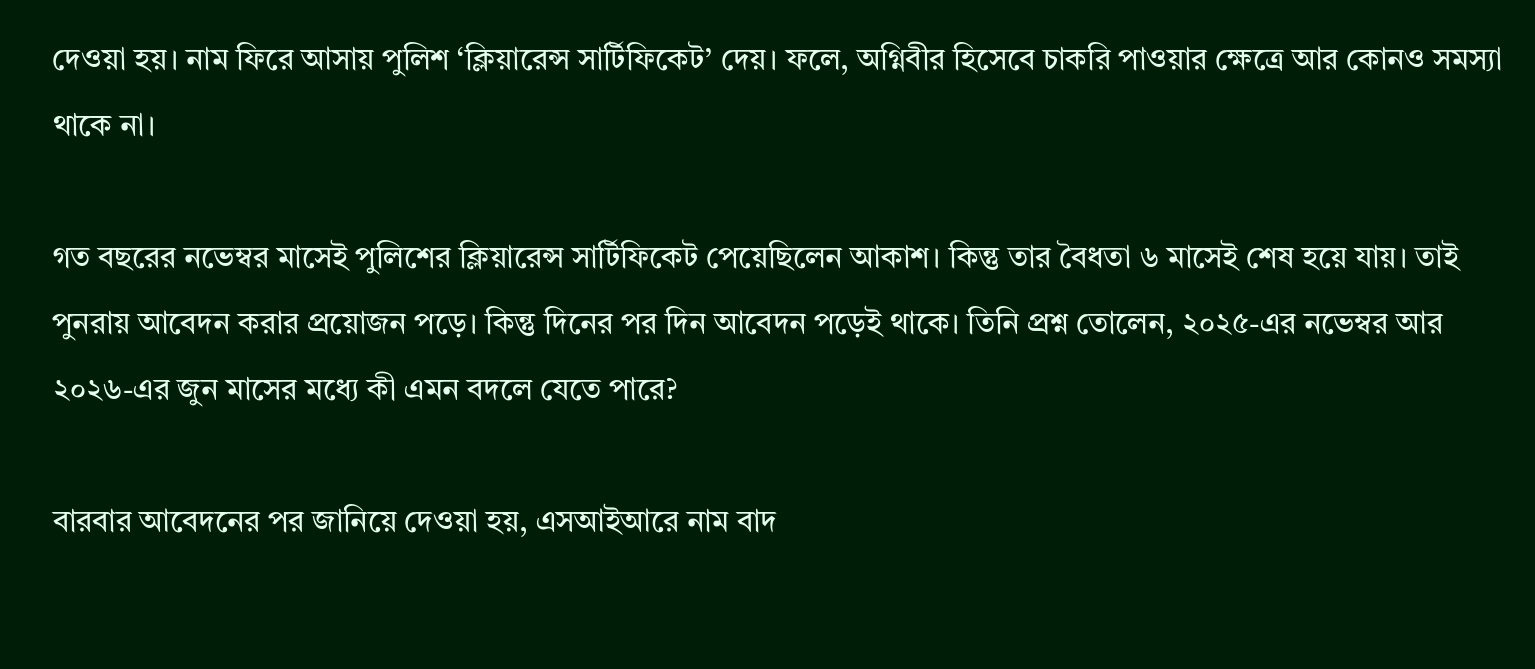দেওয়া হয়। নাম ফিরে আসায় পুলিশ ‘ক্লিয়ারেন্স সার্টিফিকেট’ দেয়। ফলে, অগ্নিবীর হিসেবে চাকরি পাওয়ার ক্ষেত্রে আর কোনও সমস্যা থাকে না।

গত বছরের নভেম্বর মাসেই পুলিশের ক্লিয়ারেন্স সার্টিফিকেট পেয়েছিলেন আকাশ। কিন্তু তার বৈধতা ৬ মাসেই শেষ হয়ে যায়। তাই পুনরায় আবেদন করার প্রয়োজন পড়ে। কিন্তু দিনের পর দিন আবেদন পড়েই থাকে। তিনি প্রশ্ন তোলেন, ২০২৫-এর নভেম্বর আর ২০২৬-এর জুন মাসের মধ্যে কী এমন বদলে যেতে পারে?

বারবার আবেদনের পর জানিয়ে দেওয়া হয়, এসআইআরে নাম বাদ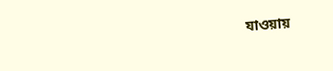যাওয়ায়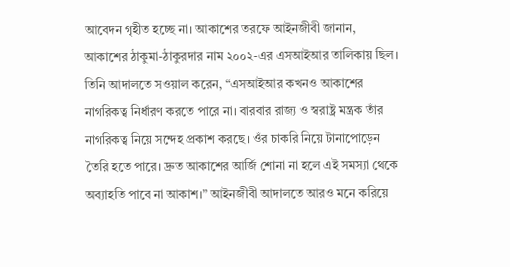আবেদন গৃহীত হচ্ছে না। আকাশের তরফে আইনজীবী জানান, আকাশের ঠাকুমা-ঠাকুরদার নাম ২০০২-এর এসআইআর তালিকায় ছিল। তিনি আদালতে সওয়াল করেন, “এসআইআর কখনও আকাশের নাগরিকত্ব নির্ধারণ করতে পারে না। বারবার রাজ্য ও স্বরাষ্ট্র মন্ত্রক তাঁর নাগরিকত্ব নিয়ে সন্দেহ প্রকাশ করছে। ওঁর চাকরি নিয়ে টানাপোড়েন তৈরি হতে পারে। দ্রুত আকাশের আর্জি শোনা না হলে এই সমস্যা থেকে অব্যাহতি পাবে না আকাশ।” আইনজীবী আদালতে আরও মনে করিয়ে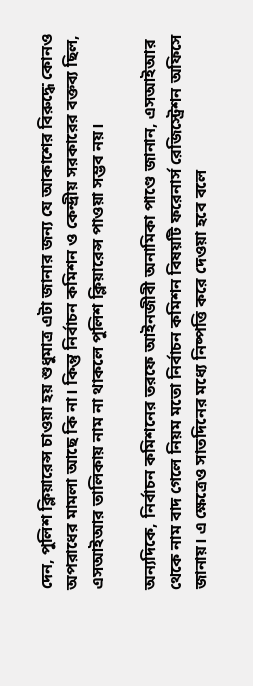দেন, পুলিশ ক্লিয়ারেন্স চাওয়া হয় শুধুমাত্র এটা জানার জন্য যে আকাশের বিরুদ্ধে কোনও অপরাধের মামলা আছে কি না। কিন্তু নির্বাচন কমিশন ও কেন্দ্রীয় সরকারের বক্তব্য ছিল, এসআইআর তালিকায় নাম না থাকলে পুলিশ ক্লিয়ারেন্স পাওয়া সম্ভব নয়।

অন্যদিকে, নির্বাচন কমিশনের তরফে আইনজীবী অনামিকা পাণ্ডে জানান, এসআইআর থেকে নাম বাদ গেলে নিয়ম মতো নির্বাচন কমিশন বিষয়টি ফরেনার্স রেজিস্ট্রেশন অফিসে জানায়। এ ক্ষেত্রেও সাতদিনের মধ্যে নিষ্পত্তি করে দেওয়া হবে বলে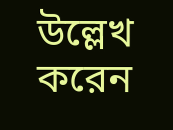উল্লেখ করেন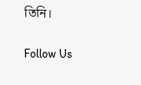তিনি।

Follow Us